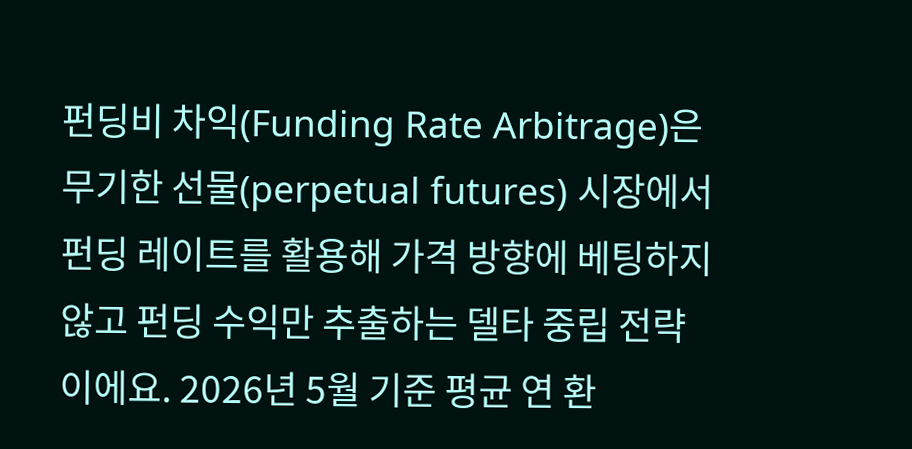펀딩비 차익(Funding Rate Arbitrage)은 무기한 선물(perpetual futures) 시장에서 펀딩 레이트를 활용해 가격 방향에 베팅하지 않고 펀딩 수익만 추출하는 델타 중립 전략이에요. 2026년 5월 기준 평균 연 환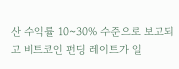산 수익률 10~30% 수준으로 보고되고 비트코인 펀딩 레이트가 일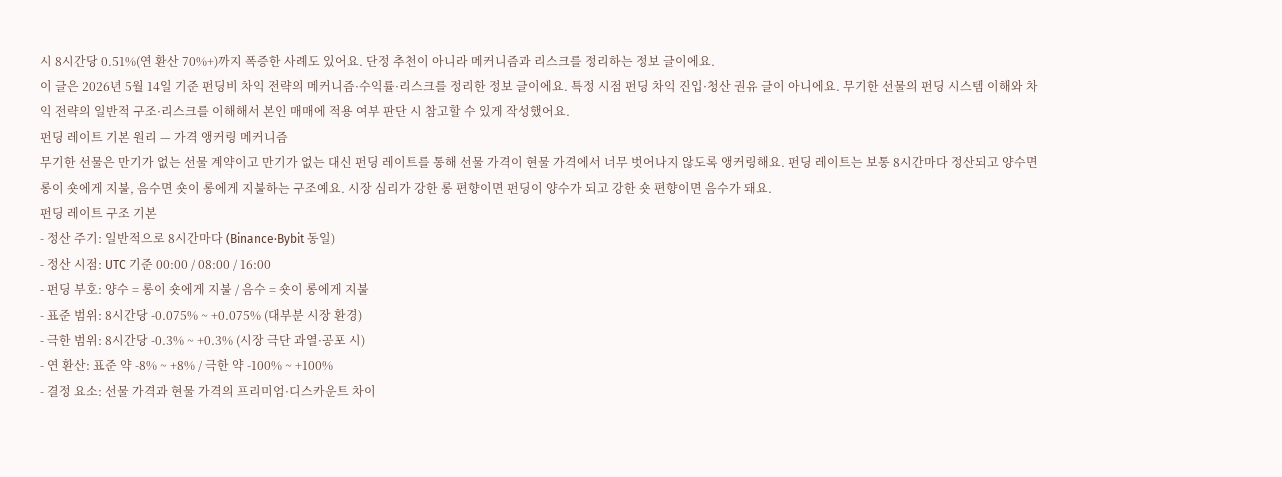시 8시간당 0.51%(연 환산 70%+)까지 폭증한 사례도 있어요. 단정 추천이 아니라 메커니즘과 리스크를 정리하는 정보 글이에요.
이 글은 2026년 5월 14일 기준 펀딩비 차익 전략의 메커니즘·수익률·리스크를 정리한 정보 글이에요. 특정 시점 펀딩 차익 진입·청산 권유 글이 아니에요. 무기한 선물의 펀딩 시스템 이해와 차익 전략의 일반적 구조·리스크를 이해해서 본인 매매에 적용 여부 판단 시 참고할 수 있게 작성했어요.
펀딩 레이트 기본 원리 — 가격 앵커링 메커니즘
무기한 선물은 만기가 없는 선물 계약이고 만기가 없는 대신 펀딩 레이트를 통해 선물 가격이 현물 가격에서 너무 벗어나지 않도록 앵커링해요. 펀딩 레이트는 보통 8시간마다 정산되고 양수면 롱이 숏에게 지불, 음수면 숏이 롱에게 지불하는 구조예요. 시장 심리가 강한 롱 편향이면 펀딩이 양수가 되고 강한 숏 편향이면 음수가 돼요.
펀딩 레이트 구조 기본
- 정산 주기: 일반적으로 8시간마다 (Binance·Bybit 동일)
- 정산 시점: UTC 기준 00:00 / 08:00 / 16:00
- 펀딩 부호: 양수 = 롱이 숏에게 지불 / 음수 = 숏이 롱에게 지불
- 표준 범위: 8시간당 -0.075% ~ +0.075% (대부분 시장 환경)
- 극한 범위: 8시간당 -0.3% ~ +0.3% (시장 극단 과열·공포 시)
- 연 환산: 표준 약 -8% ~ +8% / 극한 약 -100% ~ +100%
- 결정 요소: 선물 가격과 현물 가격의 프리미엄·디스카운트 차이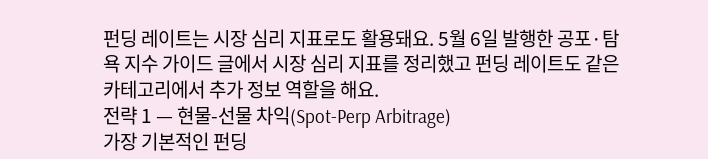펀딩 레이트는 시장 심리 지표로도 활용돼요. 5월 6일 발행한 공포·탐욕 지수 가이드 글에서 시장 심리 지표를 정리했고 펀딩 레이트도 같은 카테고리에서 추가 정보 역할을 해요.
전략 1 — 현물-선물 차익(Spot-Perp Arbitrage)
가장 기본적인 펀딩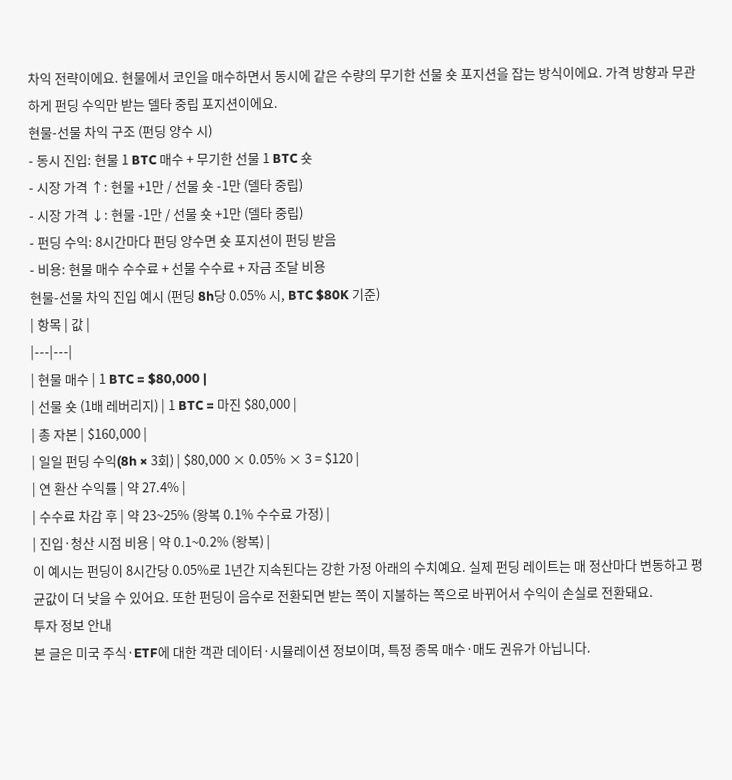차익 전략이에요. 현물에서 코인을 매수하면서 동시에 같은 수량의 무기한 선물 숏 포지션을 잡는 방식이에요. 가격 방향과 무관하게 펀딩 수익만 받는 델타 중립 포지션이에요.
현물-선물 차익 구조 (펀딩 양수 시)
- 동시 진입: 현물 1 BTC 매수 + 무기한 선물 1 BTC 숏
- 시장 가격 ↑: 현물 +1만 / 선물 숏 -1만 (델타 중립)
- 시장 가격 ↓: 현물 -1만 / 선물 숏 +1만 (델타 중립)
- 펀딩 수익: 8시간마다 펀딩 양수면 숏 포지션이 펀딩 받음
- 비용: 현물 매수 수수료 + 선물 수수료 + 자금 조달 비용
현물-선물 차익 진입 예시 (펀딩 8h당 0.05% 시, BTC $80K 기준)
| 항목 | 값 |
|---|---|
| 현물 매수 | 1 BTC = $80,000 |
| 선물 숏 (1배 레버리지) | 1 BTC = 마진 $80,000 |
| 총 자본 | $160,000 |
| 일일 펀딩 수익(8h × 3회) | $80,000 × 0.05% × 3 = $120 |
| 연 환산 수익률 | 약 27.4% |
| 수수료 차감 후 | 약 23~25% (왕복 0.1% 수수료 가정) |
| 진입·청산 시점 비용 | 약 0.1~0.2% (왕복) |
이 예시는 펀딩이 8시간당 0.05%로 1년간 지속된다는 강한 가정 아래의 수치예요. 실제 펀딩 레이트는 매 정산마다 변동하고 평균값이 더 낮을 수 있어요. 또한 펀딩이 음수로 전환되면 받는 쪽이 지불하는 쪽으로 바뀌어서 수익이 손실로 전환돼요.
투자 정보 안내
본 글은 미국 주식·ETF에 대한 객관 데이터·시뮬레이션 정보이며, 특정 종목 매수·매도 권유가 아닙니다.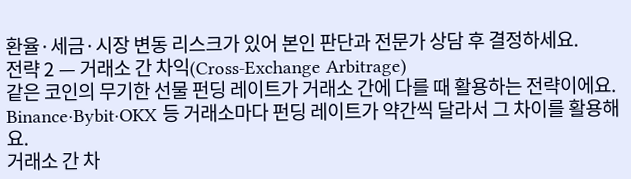환율·세금·시장 변동 리스크가 있어 본인 판단과 전문가 상담 후 결정하세요.
전략 2 — 거래소 간 차익(Cross-Exchange Arbitrage)
같은 코인의 무기한 선물 펀딩 레이트가 거래소 간에 다를 때 활용하는 전략이에요. Binance·Bybit·OKX 등 거래소마다 펀딩 레이트가 약간씩 달라서 그 차이를 활용해요.
거래소 간 차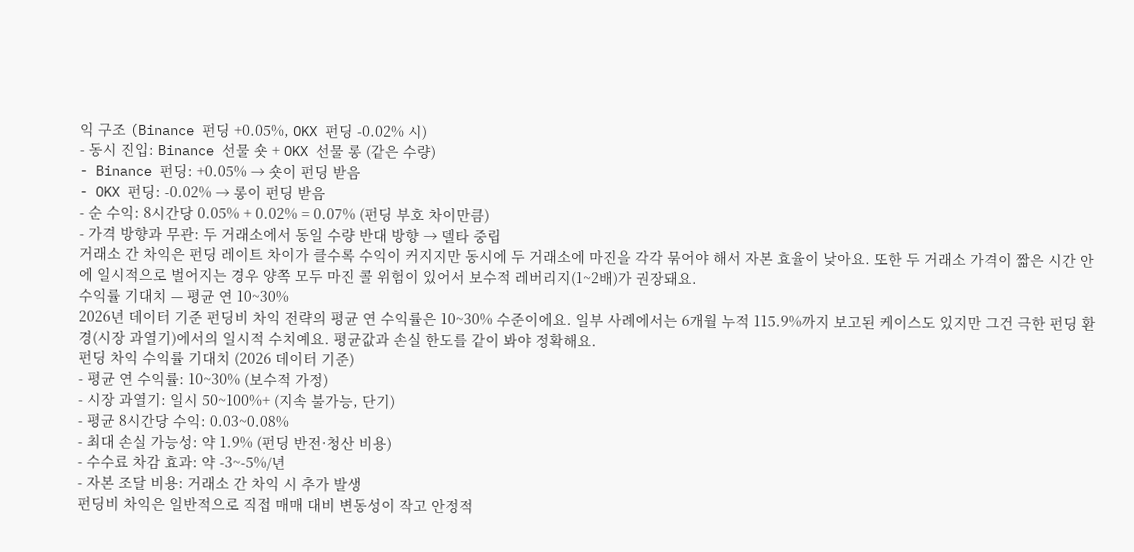익 구조 (Binance 펀딩 +0.05%, OKX 펀딩 -0.02% 시)
- 동시 진입: Binance 선물 숏 + OKX 선물 롱 (같은 수량)
- Binance 펀딩: +0.05% → 숏이 펀딩 받음
- OKX 펀딩: -0.02% → 롱이 펀딩 받음
- 순 수익: 8시간당 0.05% + 0.02% = 0.07% (펀딩 부호 차이만큼)
- 가격 방향과 무관: 두 거래소에서 동일 수량 반대 방향 → 델타 중립
거래소 간 차익은 펀딩 레이트 차이가 클수록 수익이 커지지만 동시에 두 거래소에 마진을 각각 묶어야 해서 자본 효율이 낮아요. 또한 두 거래소 가격이 짧은 시간 안에 일시적으로 벌어지는 경우 양쪽 모두 마진 콜 위험이 있어서 보수적 레버리지(1~2배)가 권장돼요.
수익률 기대치 — 평균 연 10~30%
2026년 데이터 기준 펀딩비 차익 전략의 평균 연 수익률은 10~30% 수준이에요. 일부 사례에서는 6개월 누적 115.9%까지 보고된 케이스도 있지만 그건 극한 펀딩 환경(시장 과열기)에서의 일시적 수치예요. 평균값과 손실 한도를 같이 봐야 정확해요.
펀딩 차익 수익률 기대치 (2026 데이터 기준)
- 평균 연 수익률: 10~30% (보수적 가정)
- 시장 과열기: 일시 50~100%+ (지속 불가능, 단기)
- 평균 8시간당 수익: 0.03~0.08%
- 최대 손실 가능성: 약 1.9% (펀딩 반전·청산 비용)
- 수수료 차감 효과: 약 -3~-5%/년
- 자본 조달 비용: 거래소 간 차익 시 추가 발생
펀딩비 차익은 일반적으로 직접 매매 대비 변동성이 작고 안정적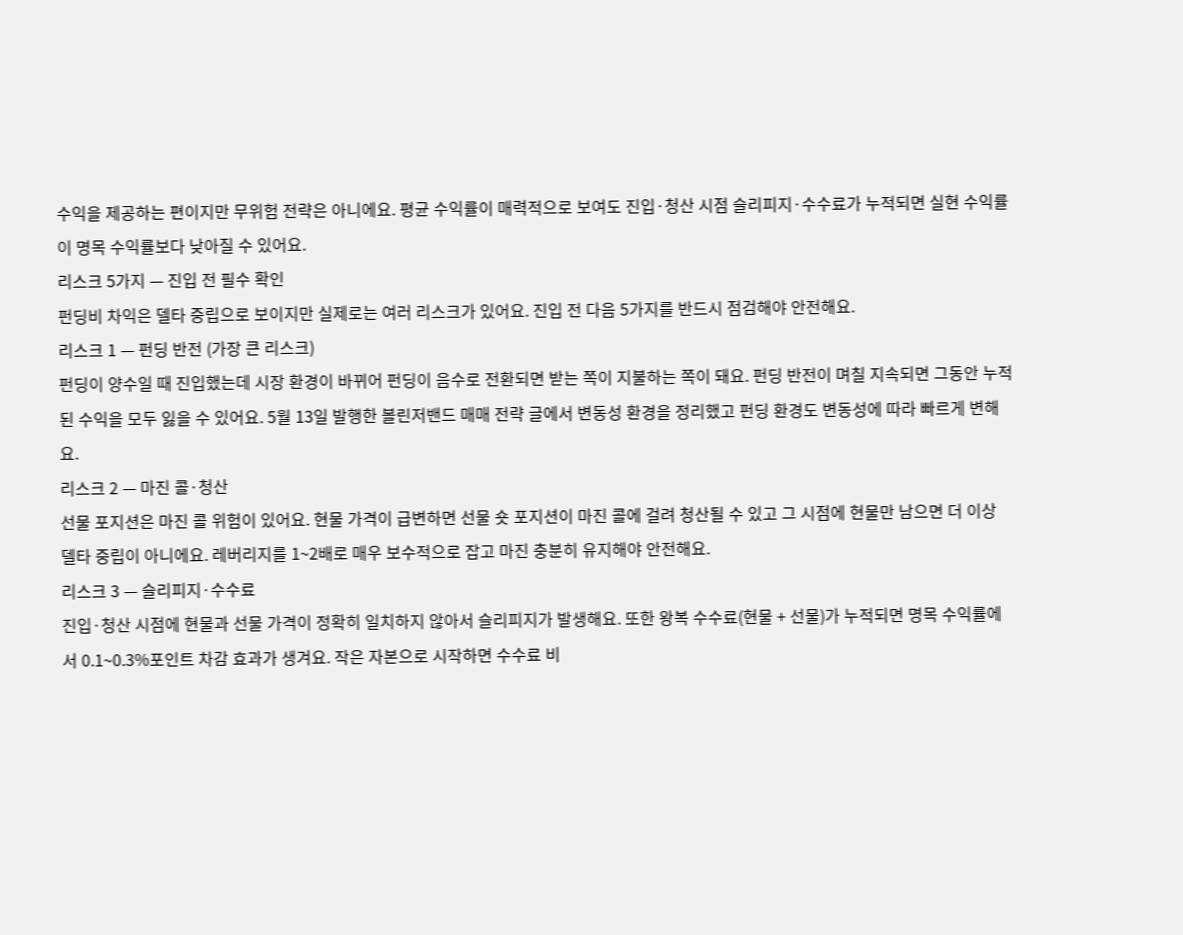수익을 제공하는 편이지만 무위험 전략은 아니에요. 평균 수익률이 매력적으로 보여도 진입·청산 시점 슬리피지·수수료가 누적되면 실현 수익률이 명목 수익률보다 낮아질 수 있어요.
리스크 5가지 — 진입 전 필수 확인
펀딩비 차익은 델타 중립으로 보이지만 실제로는 여러 리스크가 있어요. 진입 전 다음 5가지를 반드시 점검해야 안전해요.
리스크 1 — 펀딩 반전 (가장 큰 리스크)
펀딩이 양수일 때 진입했는데 시장 환경이 바뀌어 펀딩이 음수로 전환되면 받는 쪽이 지불하는 쪽이 돼요. 펀딩 반전이 며칠 지속되면 그동안 누적된 수익을 모두 잃을 수 있어요. 5월 13일 발행한 볼린저밴드 매매 전략 글에서 변동성 환경을 정리했고 펀딩 환경도 변동성에 따라 빠르게 변해요.
리스크 2 — 마진 콜·청산
선물 포지션은 마진 콜 위험이 있어요. 현물 가격이 급변하면 선물 숏 포지션이 마진 콜에 걸려 청산될 수 있고 그 시점에 현물만 남으면 더 이상 델타 중립이 아니에요. 레버리지를 1~2배로 매우 보수적으로 잡고 마진 충분히 유지해야 안전해요.
리스크 3 — 슬리피지·수수료
진입·청산 시점에 현물과 선물 가격이 정확히 일치하지 않아서 슬리피지가 발생해요. 또한 왕복 수수료(현물 + 선물)가 누적되면 명목 수익률에서 0.1~0.3%포인트 차감 효과가 생겨요. 작은 자본으로 시작하면 수수료 비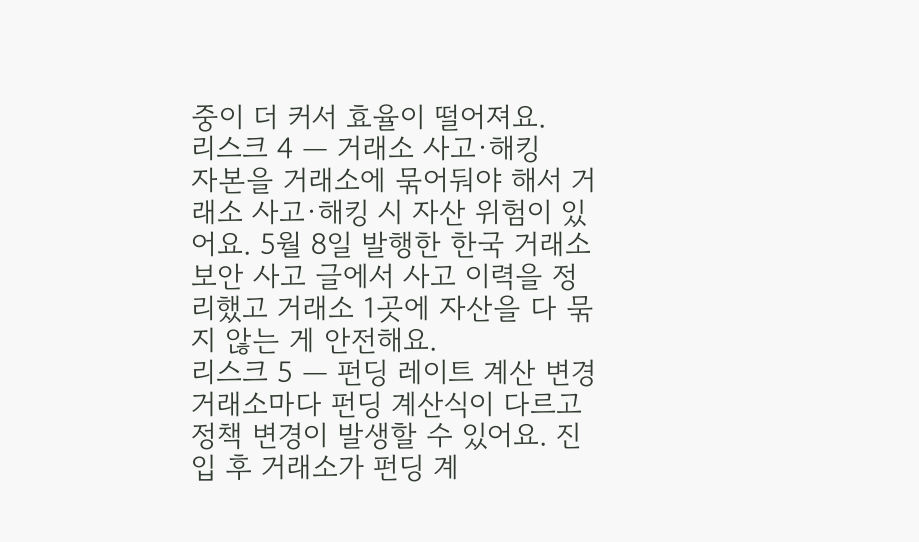중이 더 커서 효율이 떨어져요.
리스크 4 — 거래소 사고·해킹
자본을 거래소에 묶어둬야 해서 거래소 사고·해킹 시 자산 위험이 있어요. 5월 8일 발행한 한국 거래소 보안 사고 글에서 사고 이력을 정리했고 거래소 1곳에 자산을 다 묶지 않는 게 안전해요.
리스크 5 — 펀딩 레이트 계산 변경
거래소마다 펀딩 계산식이 다르고 정책 변경이 발생할 수 있어요. 진입 후 거래소가 펀딩 계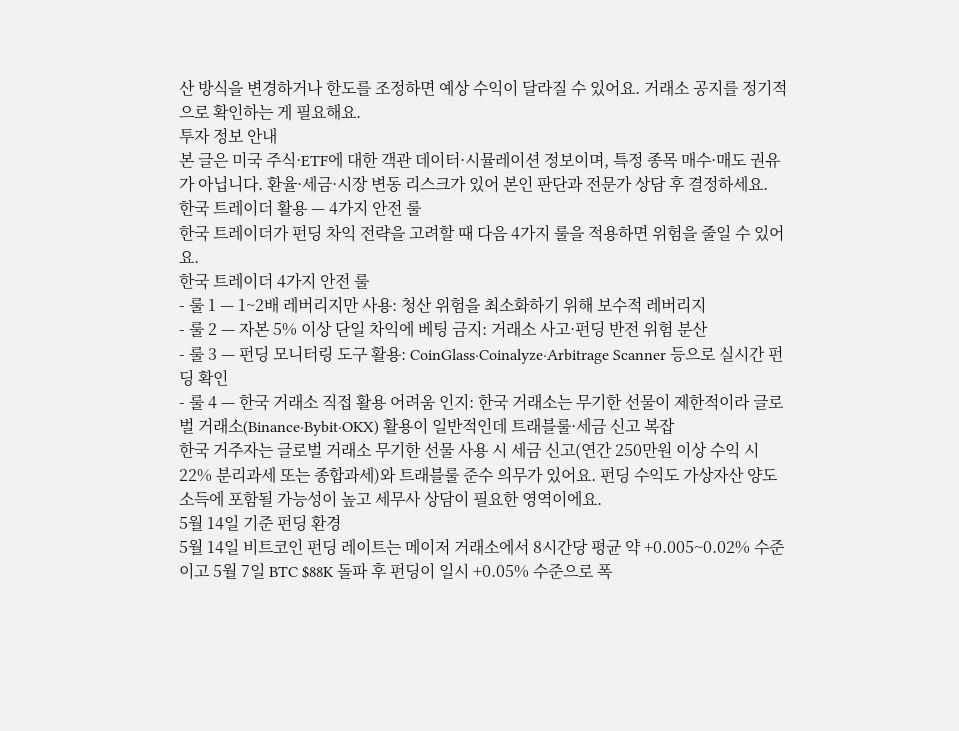산 방식을 변경하거나 한도를 조정하면 예상 수익이 달라질 수 있어요. 거래소 공지를 정기적으로 확인하는 게 필요해요.
투자 정보 안내
본 글은 미국 주식·ETF에 대한 객관 데이터·시뮬레이션 정보이며, 특정 종목 매수·매도 권유가 아닙니다. 환율·세금·시장 변동 리스크가 있어 본인 판단과 전문가 상담 후 결정하세요.
한국 트레이더 활용 — 4가지 안전 룰
한국 트레이더가 펀딩 차익 전략을 고려할 때 다음 4가지 룰을 적용하면 위험을 줄일 수 있어요.
한국 트레이더 4가지 안전 룰
- 룰 1 — 1~2배 레버리지만 사용: 청산 위험을 최소화하기 위해 보수적 레버리지
- 룰 2 — 자본 5% 이상 단일 차익에 베팅 금지: 거래소 사고·펀딩 반전 위험 분산
- 룰 3 — 펀딩 모니터링 도구 활용: CoinGlass·Coinalyze·Arbitrage Scanner 등으로 실시간 펀딩 확인
- 룰 4 — 한국 거래소 직접 활용 어려움 인지: 한국 거래소는 무기한 선물이 제한적이라 글로벌 거래소(Binance·Bybit·OKX) 활용이 일반적인데 트래블룰·세금 신고 복잡
한국 거주자는 글로벌 거래소 무기한 선물 사용 시 세금 신고(연간 250만원 이상 수익 시 22% 분리과세 또는 종합과세)와 트래블룰 준수 의무가 있어요. 펀딩 수익도 가상자산 양도소득에 포함될 가능성이 높고 세무사 상담이 필요한 영역이에요.
5월 14일 기준 펀딩 환경
5월 14일 비트코인 펀딩 레이트는 메이저 거래소에서 8시간당 평균 약 +0.005~0.02% 수준이고 5월 7일 BTC $88K 돌파 후 펀딩이 일시 +0.05% 수준으로 폭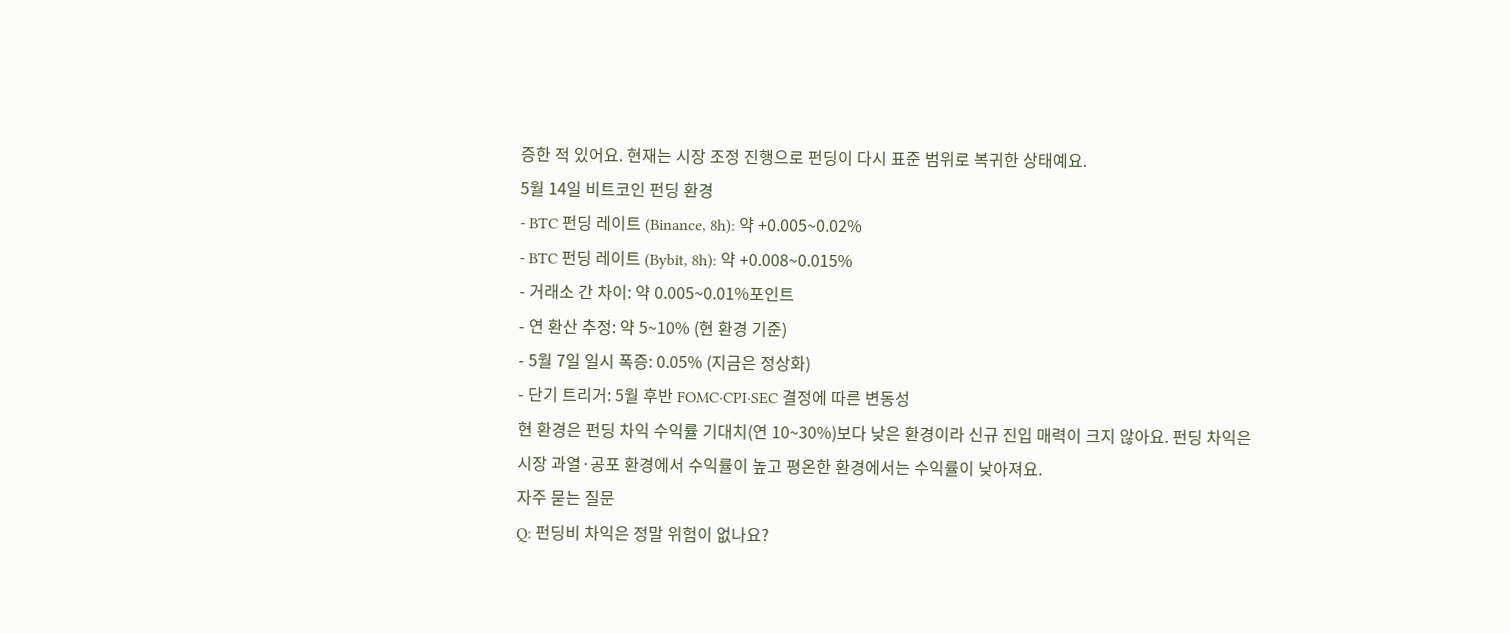증한 적 있어요. 현재는 시장 조정 진행으로 펀딩이 다시 표준 범위로 복귀한 상태예요.
5월 14일 비트코인 펀딩 환경
- BTC 펀딩 레이트 (Binance, 8h): 약 +0.005~0.02%
- BTC 펀딩 레이트 (Bybit, 8h): 약 +0.008~0.015%
- 거래소 간 차이: 약 0.005~0.01%포인트
- 연 환산 추정: 약 5~10% (현 환경 기준)
- 5월 7일 일시 폭증: 0.05% (지금은 정상화)
- 단기 트리거: 5월 후반 FOMC·CPI·SEC 결정에 따른 변동성
현 환경은 펀딩 차익 수익률 기대치(연 10~30%)보다 낮은 환경이라 신규 진입 매력이 크지 않아요. 펀딩 차익은 시장 과열·공포 환경에서 수익률이 높고 평온한 환경에서는 수익률이 낮아져요.
자주 묻는 질문
Q: 펀딩비 차익은 정말 위험이 없나요?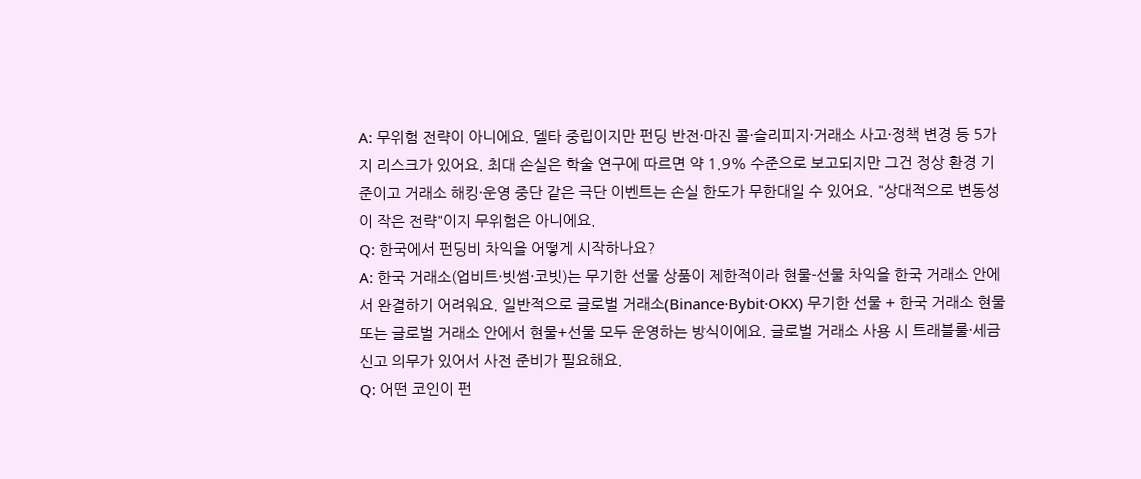A: 무위험 전략이 아니에요. 델타 중립이지만 펀딩 반전·마진 콜·슬리피지·거래소 사고·정책 변경 등 5가지 리스크가 있어요. 최대 손실은 학술 연구에 따르면 약 1.9% 수준으로 보고되지만 그건 정상 환경 기준이고 거래소 해킹·운영 중단 같은 극단 이벤트는 손실 한도가 무한대일 수 있어요. "상대적으로 변동성이 작은 전략"이지 무위험은 아니에요.
Q: 한국에서 펀딩비 차익을 어떻게 시작하나요?
A: 한국 거래소(업비트·빗썸·코빗)는 무기한 선물 상품이 제한적이라 현물-선물 차익을 한국 거래소 안에서 완결하기 어려워요. 일반적으로 글로벌 거래소(Binance·Bybit·OKX) 무기한 선물 + 한국 거래소 현물 또는 글로벌 거래소 안에서 현물+선물 모두 운영하는 방식이에요. 글로벌 거래소 사용 시 트래블룰·세금 신고 의무가 있어서 사전 준비가 필요해요.
Q: 어떤 코인이 펀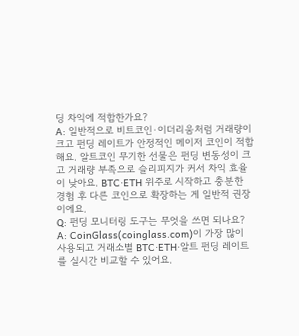딩 차익에 적합한가요?
A: 일반적으로 비트코인·이더리움처럼 거래량이 크고 펀딩 레이트가 안정적인 메이저 코인이 적합해요. 알트코인 무기한 선물은 펀딩 변동성이 크고 거래량 부족으로 슬리피지가 커서 차익 효율이 낮아요. BTC·ETH 위주로 시작하고 충분한 경험 후 다른 코인으로 확장하는 게 일반적 권장이에요.
Q: 펀딩 모니터링 도구는 무엇을 쓰면 되나요?
A: CoinGlass(coinglass.com)이 가장 많이 사용되고 거래소별 BTC·ETH·알트 펀딩 레이트를 실시간 비교할 수 있어요.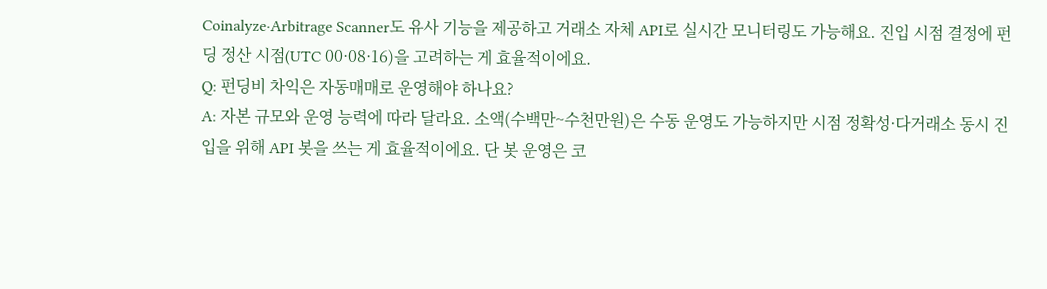Coinalyze·Arbitrage Scanner도 유사 기능을 제공하고 거래소 자체 API로 실시간 모니터링도 가능해요. 진입 시점 결정에 펀딩 정산 시점(UTC 00·08·16)을 고려하는 게 효율적이에요.
Q: 펀딩비 차익은 자동매매로 운영해야 하나요?
A: 자본 규모와 운영 능력에 따라 달라요. 소액(수백만~수천만원)은 수동 운영도 가능하지만 시점 정확성·다거래소 동시 진입을 위해 API 봇을 쓰는 게 효율적이에요. 단 봇 운영은 코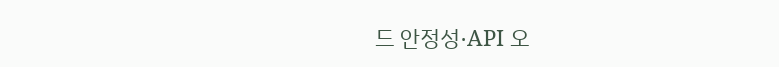드 안정성·API 오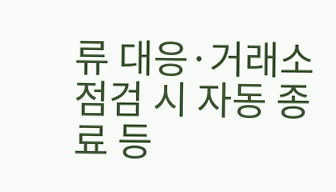류 대응·거래소 점검 시 자동 종료 등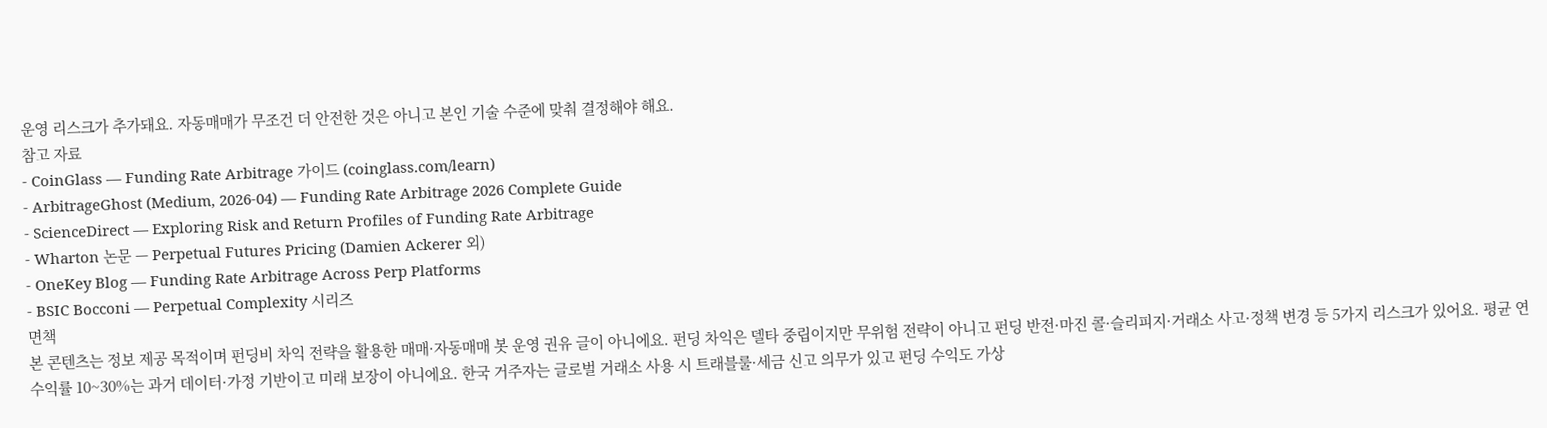운영 리스크가 추가돼요. 자동매매가 무조건 더 안전한 것은 아니고 본인 기술 수준에 맞춰 결정해야 해요.
참고 자료
- CoinGlass — Funding Rate Arbitrage 가이드 (coinglass.com/learn)
- ArbitrageGhost (Medium, 2026-04) — Funding Rate Arbitrage 2026 Complete Guide
- ScienceDirect — Exploring Risk and Return Profiles of Funding Rate Arbitrage
- Wharton 논문 — Perpetual Futures Pricing (Damien Ackerer 외)
- OneKey Blog — Funding Rate Arbitrage Across Perp Platforms
- BSIC Bocconi — Perpetual Complexity 시리즈
면책
본 콘텐츠는 정보 제공 목적이며 펀딩비 차익 전략을 활용한 매매·자동매매 봇 운영 권유 글이 아니에요. 펀딩 차익은 델타 중립이지만 무위험 전략이 아니고 펀딩 반전·마진 콜·슬리피지·거래소 사고·정책 변경 등 5가지 리스크가 있어요. 평균 연 수익률 10~30%는 과거 데이터·가정 기반이고 미래 보장이 아니에요. 한국 거주자는 글로벌 거래소 사용 시 트래블룰·세금 신고 의무가 있고 펀딩 수익도 가상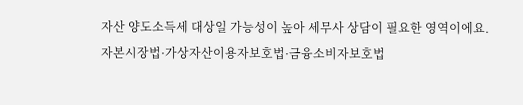자산 양도소득세 대상일 가능성이 높아 세무사 상담이 필요한 영역이에요. 자본시장법·가상자산이용자보호법·금융소비자보호법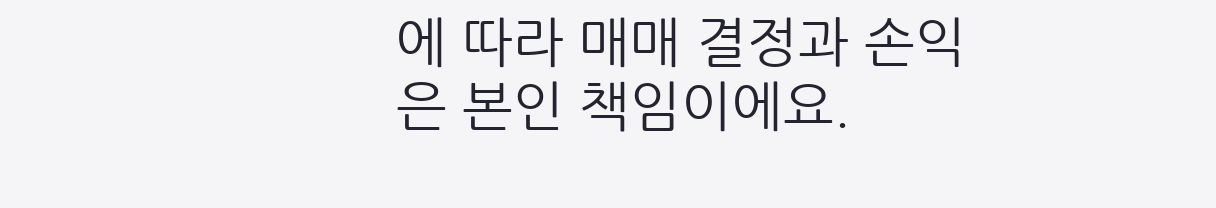에 따라 매매 결정과 손익은 본인 책임이에요.